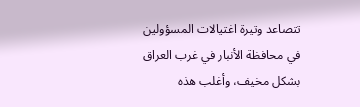تتصاعد وتيرة اغتيالات المسؤولين في محافظة الأنبار في غرب العراق بشكل مخيف، وأغلب هذه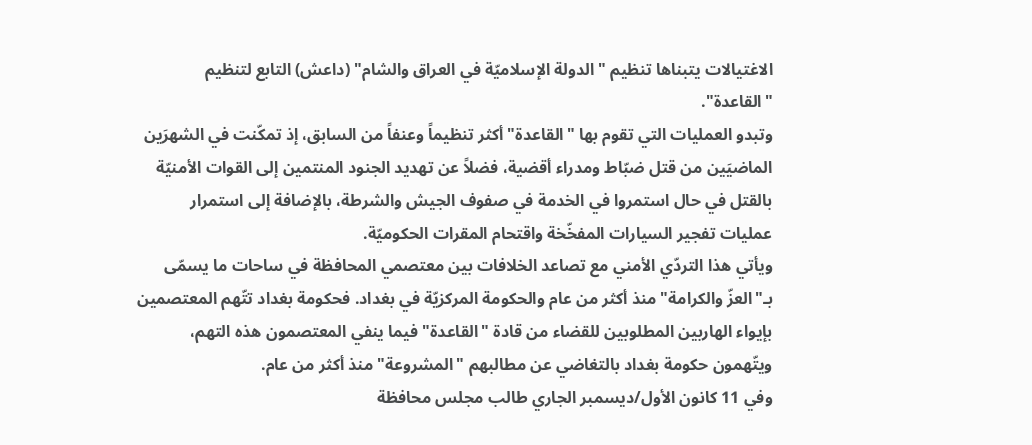الاغتيالات يتبناها تنظيم "الدولة الإسلاميّة في العراق والشام" (داعش) التابع لتنظيم "القاعدة".
وتبدو العمليات التي تقوم بها "القاعدة" أكثر تنظيماً وعنفاً من السابق، إذ تمكّنت في الشهرَين الماضيَين من قتل ضبّاط ومدراء أقضية، فضلاً عن تهديد الجنود المنتمين إلى القوات الأمنيّة بالقتل في حال استمروا في الخدمة في صفوف الجيش والشرطة، بالإضافة إلى استمرار عمليات تفجير السيارات المفخّخة واقتحام المقرات الحكوميّة.
ويأتي هذا التردّي الأمني مع تصاعد الخلافات بين معتصمي المحافظة في ساحات ما يسمّى بـ"العزّ والكرامة" منذ أكثر من عام والحكومة المركزيّة في بغداد. فحكومة بغداد تتّهم المعتصمين بإيواء الهاربين المطلوبين للقضاء من قادة "القاعدة" فيما ينفي المعتصمون هذه التهم، ويتّهمون حكومة بغداد بالتغاضي عن مطالبهم "المشروعة" منذ أكثر من عام.
وفي 11 كانون الأول/ديسمبر الجاري طالب مجلس محافظة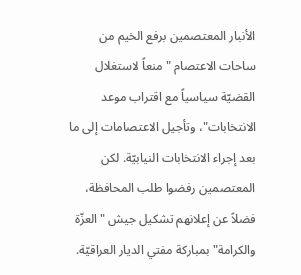الأنبار المعتصمين برفع الخيم من ساحات الاعتصام "منعاً لاستغلال القضيّة سياسياً مع اقتراب موعد الانتخابات"، وتأجيل الاعتصامات إلى ما بعد إجراء الانتخابات النيابيّة. لكن المعتصمين رفضوا طلب المحافظة، فضلاً عن إعلانهم تشكيل جيش "العزّة والكرامة" بمباركة مفتي الديار العراقيّة.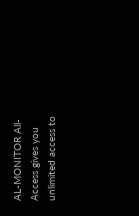AL-MONITOR All-Access gives you unlimited access to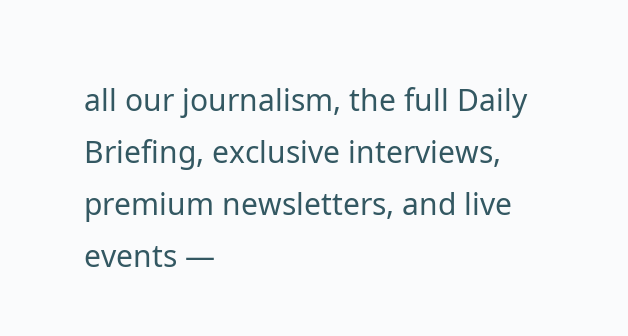all our journalism, the full Daily Briefing, exclusive interviews, premium newsletters, and live events —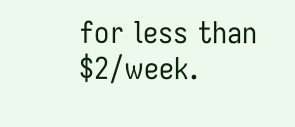for less than $2/week.